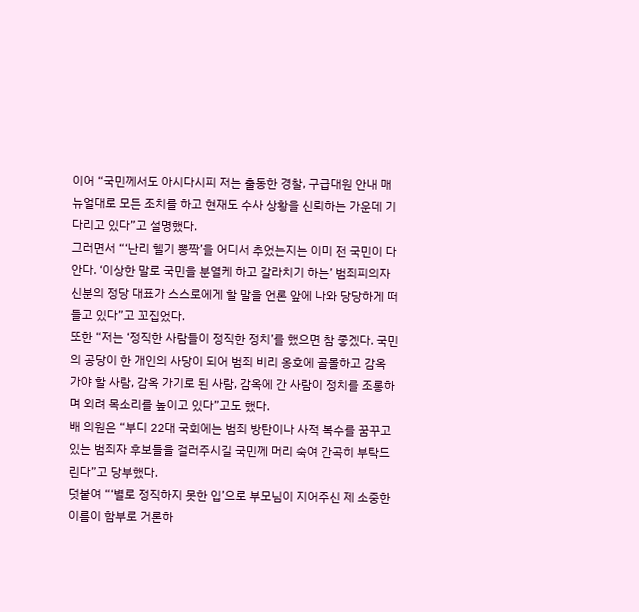이어 “국민께서도 아시다시피 저는 출동한 경찰, 구급대원 안내 매뉴얼대로 모든 조치를 하고 현재도 수사 상황을 신뢰하는 가운데 기다리고 있다”고 설명했다.
그러면서 “‘난리 헬기 뽕짝’을 어디서 추었는지는 이미 전 국민이 다 안다. ‘이상한 말로 국민을 분열케 하고 갈라치기 하는’ 범죄피의자 신분의 정당 대표가 스스로에게 할 말을 언론 앞에 나와 당당하게 떠들고 있다”고 꼬집었다.
또한 “저는 ‘정직한 사람들이 정직한 정치’를 했으면 참 좋겠다. 국민의 공당이 한 개인의 사당이 되어 범죄 비리 옹호에 골몰하고 감옥 가야 할 사람, 감옥 가기로 된 사람, 감옥에 간 사람이 정치를 조롱하며 외려 목소리를 높이고 있다”고도 했다.
배 의원은 “부디 22대 국회에는 범죄 방탄이나 사적 복수를 꿈꾸고 있는 범죄자 후보들을 걸러주시길 국민께 머리 숙여 간곡히 부탁드린다”고 당부했다.
덧붙여 “‘별로 정직하지 못한 입’으로 부모님이 지어주신 제 소중한 이름이 함부로 거론하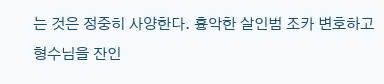는 것은 정중히 사양한다. 흉악한 살인범 조카 변호하고 형수님을 잔인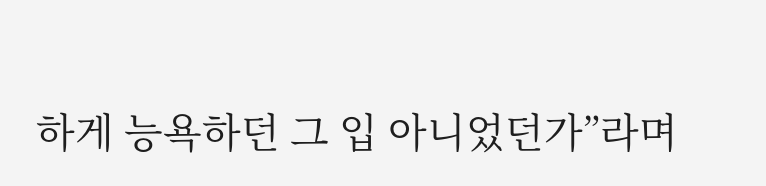하게 능욕하던 그 입 아니었던가”라며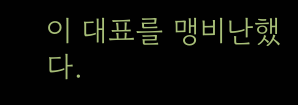이 대표를 맹비난했다.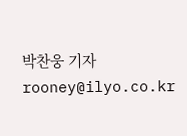박찬웅 기자 rooney@ilyo.co.kr